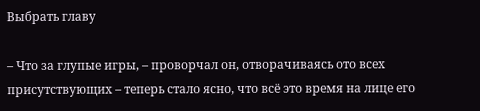Выбрать главу

– Что за глупые игры, – проворчал он, отворачиваясь ото всех присутствующих – теперь стало ясно, что всё это время на лице его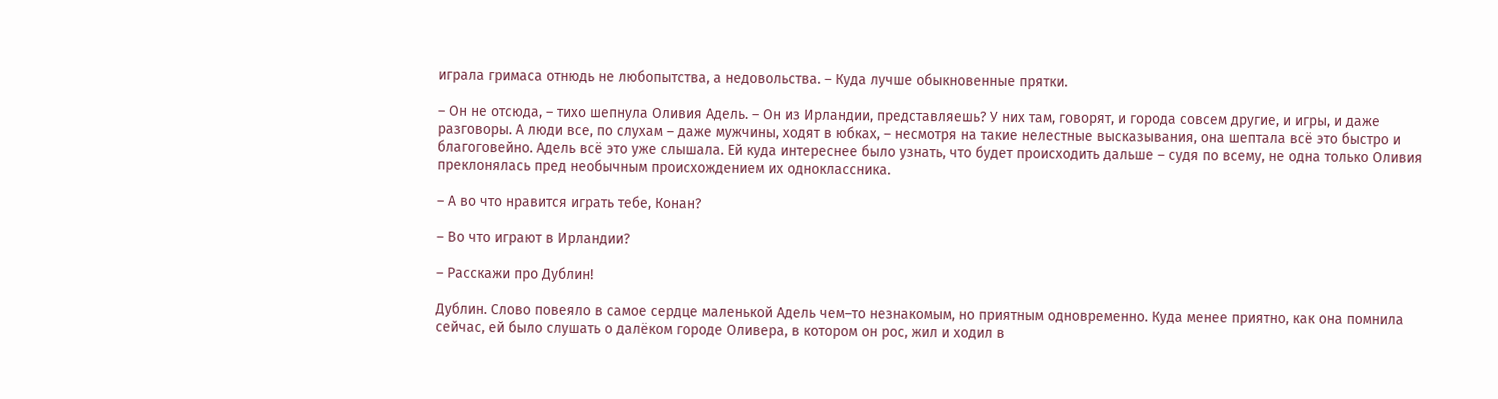играла гримаса отнюдь не любопытства, а недовольства. – Куда лучше обыкновенные прятки.

– Он не отсюда, – тихо шепнула Оливия Адель. – Он из Ирландии, представляешь? У них там, говорят, и города совсем другие, и игры, и даже разговоры. А люди все, по слухам – даже мужчины, ходят в юбках, – несмотря на такие нелестные высказывания, она шептала всё это быстро и благоговейно. Адель всё это уже слышала. Ей куда интереснее было узнать, что будет происходить дальше – судя по всему, не одна только Оливия преклонялась пред необычным происхождением их одноклассника.

– А во что нравится играть тебе, Конан?

– Во что играют в Ирландии?

– Расскажи про Дублин!

Дублин. Слово повеяло в самое сердце маленькой Адель чем–то незнакомым, но приятным одновременно. Куда менее приятно, как она помнила сейчас, ей было слушать о далёком городе Оливера, в котором он рос, жил и ходил в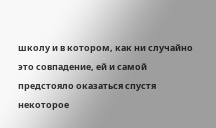школу и в котором, как ни случайно это совпадение, ей и самой предстояло оказаться спустя некоторое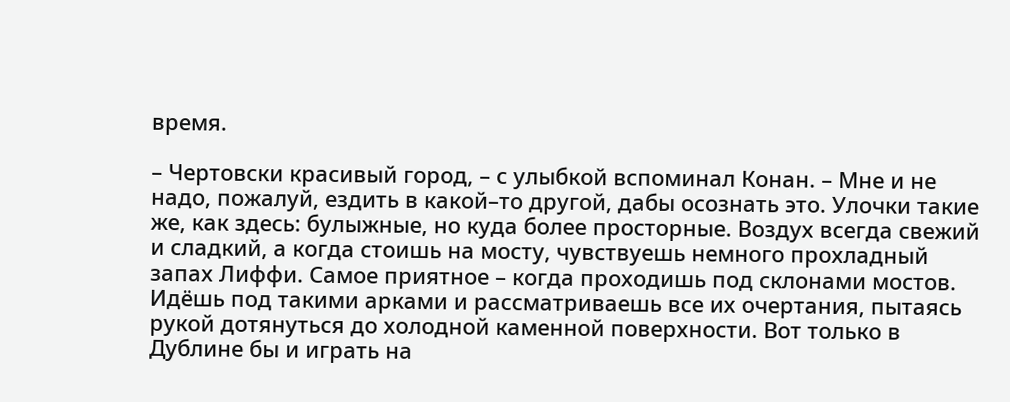время.

– Чертовски красивый город, – с улыбкой вспоминал Конан. – Мне и не надо, пожалуй, ездить в какой–то другой, дабы осознать это. Улочки такие же, как здесь: булыжные, но куда более просторные. Воздух всегда свежий и сладкий, а когда стоишь на мосту, чувствуешь немного прохладный запах Лиффи. Самое приятное – когда проходишь под склонами мостов. Идёшь под такими арками и рассматриваешь все их очертания, пытаясь рукой дотянуться до холодной каменной поверхности. Вот только в Дублине бы и играть на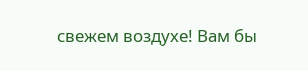свежем воздухе! Вам бы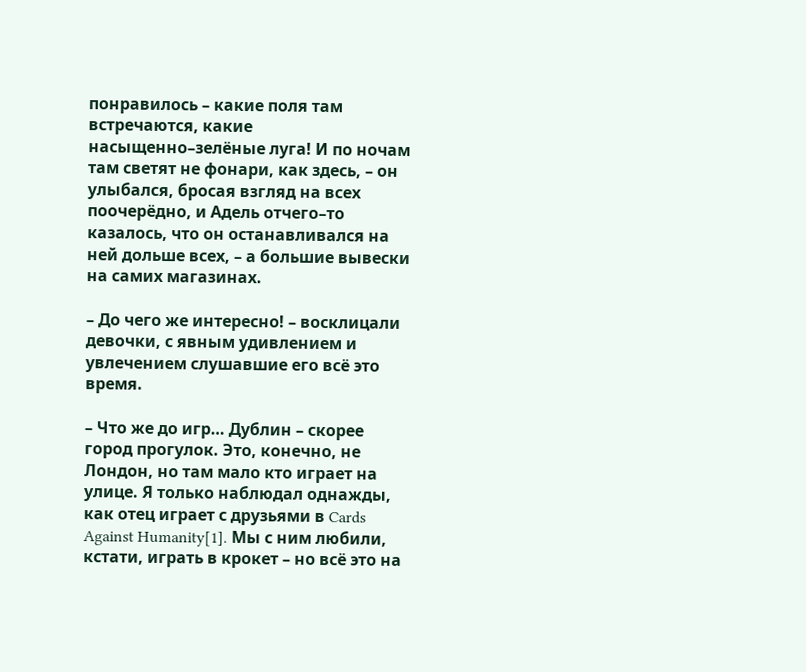понравилось – какие поля там встречаются, какие насыщенно–зелёные луга! И по ночам там светят не фонари, как здесь, – он улыбался, бросая взгляд на всех поочерёдно, и Адель отчего–то казалось, что он останавливался на ней дольше всех, – а большие вывески на самих магазинах.

– До чего же интересно! – восклицали девочки, с явным удивлением и увлечением слушавшие его всё это время.

– Что же до игр… Дублин – скорее город прогулок. Это, конечно, не Лондон, но там мало кто играет на улице. Я только наблюдал однажды, как отец играет с друзьями в Cards Against Humanity[1]. Мы с ним любили, кстати, играть в крокет – но всё это на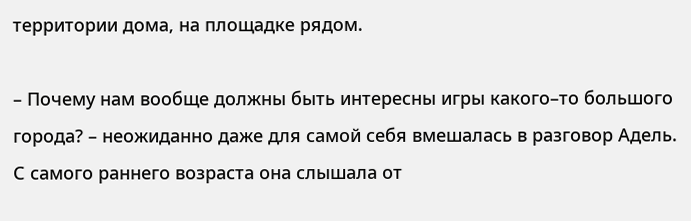территории дома, на площадке рядом.

– Почему нам вообще должны быть интересны игры какого–то большого города? – неожиданно даже для самой себя вмешалась в разговор Адель. С самого раннего возраста она слышала от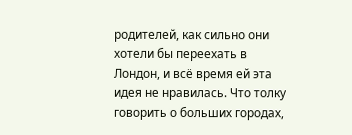родителей, как сильно они хотели бы переехать в Лондон, и всё время ей эта идея не нравилась. Что толку говорить о больших городах,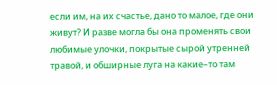если им, на их счастье, дано то малое, где они живут? И разве могла бы она променять свои любимые улочки, покрытые сырой утренней травой, и обширные луга на какие–то там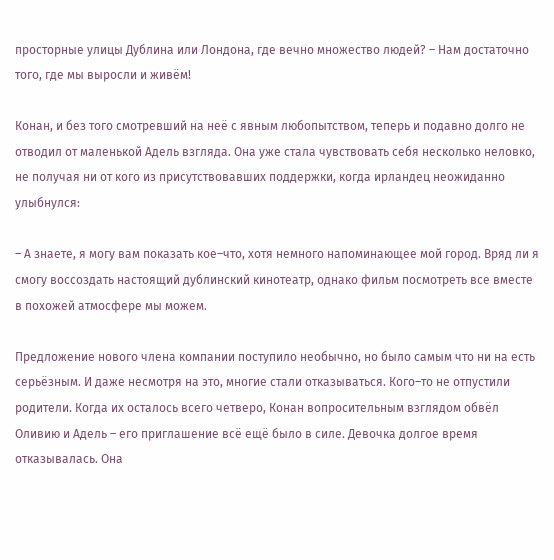просторные улицы Дублина или Лондона, где вечно множество людей? – Нам достаточно того, где мы выросли и живём!

Конан, и без того смотревший на неё с явным любопытством, теперь и подавно долго не отводил от маленькой Адель взгляда. Она уже стала чувствовать себя несколько неловко, не получая ни от кого из присутствовавших поддержки, когда ирландец неожиданно улыбнулся:

– А знаете, я могу вам показать кое–что, хотя немного напоминающее мой город. Вряд ли я смогу воссоздать настоящий дублинский кинотеатр, однако фильм посмотреть все вместе в похожей атмосфере мы можем.

Предложение нового члена компании поступило необычно, но было самым что ни на есть серьёзным. И даже несмотря на это, многие стали отказываться. Кого–то не отпустили родители. Когда их осталось всего четверо, Конан вопросительным взглядом обвёл Оливию и Адель – его приглашение всё ещё было в силе. Девочка долгое время отказывалась. Она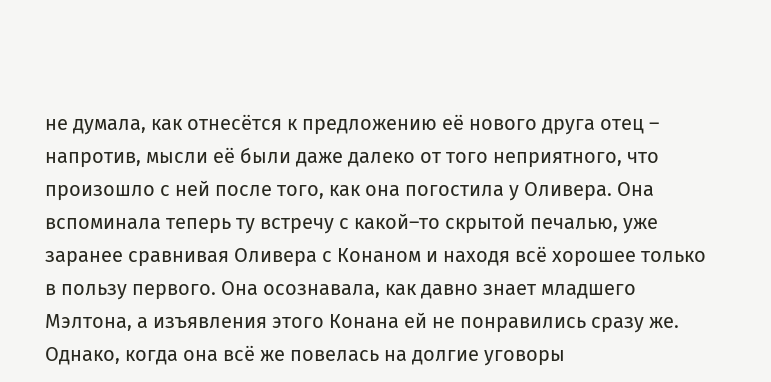не думала, как отнесётся к предложению её нового друга отец – напротив, мысли её были даже далеко от того неприятного, что произошло с ней после того, как она погостила у Оливера. Она вспоминала теперь ту встречу с какой–то скрытой печалью, уже заранее сравнивая Оливера с Конаном и находя всё хорошее только в пользу первого. Она осознавала, как давно знает младшего Мэлтона, а изъявления этого Конана ей не понравились сразу же. Однако, когда она всё же повелась на долгие уговоры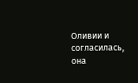Оливии и согласилась, она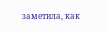заметила, как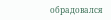обрадовался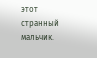этот странный мальчик.